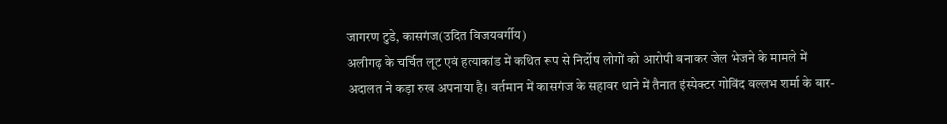जागरण टुडे, कासगंज(उदित विजयवर्गीय)
अलीगढ़ के चर्चित लूट एवं हत्याकांड में कथित रूप से निर्दोष लोगों को आरोपी बनाकर जेल भेजने के मामले में अदालत ने कड़ा रुख अपनाया है। वर्तमान में कासगंज के सहावर थाने में तैनात इंस्पेक्टर गोविंद वल्लभ शर्मा के बार-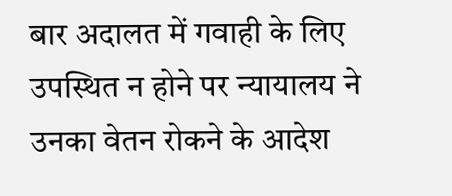बार अदालत में गवाही के लिए उपस्थित न होने पर न्यायालय ने उनका वेतन रोकने के आदेश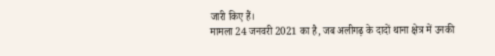जारी किए हैं।
मामला 24 जनवरी 2021 का है, जब अलीगढ़ के दादों थाना क्षेत्र में उनकी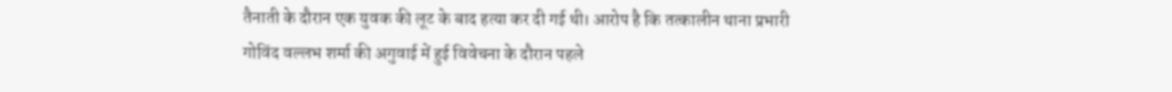तैनाती के दौरान एक युवक की लूट के बाद हत्या कर दी गई थी। आरोप है कि तत्कालीन थाना प्रभारी गोविंद वल्लभ शर्मा की अगुवाई में हुई विवेचना के दौरान पहले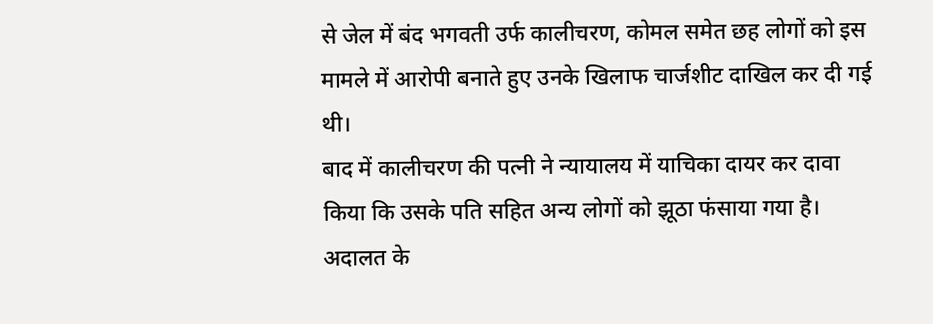से जेल में बंद भगवती उर्फ कालीचरण, कोमल समेत छह लोगों को इस मामले में आरोपी बनाते हुए उनके खिलाफ चार्जशीट दाखिल कर दी गई थी।
बाद में कालीचरण की पत्नी ने न्यायालय में याचिका दायर कर दावा किया कि उसके पति सहित अन्य लोगों को झूठा फंसाया गया है। अदालत के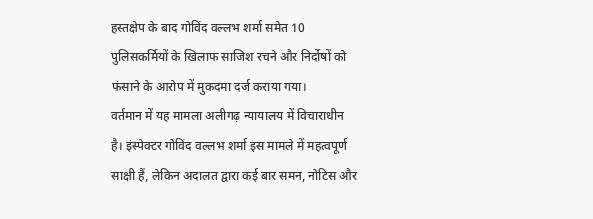हस्तक्षेप के बाद गोविंद वल्लभ शर्मा समेत 10 पुलिसकर्मियों के खिलाफ साजिश रचने और निर्दोषों को फंसाने के आरोप में मुकदमा दर्ज कराया गया।
वर्तमान में यह मामला अलीगढ़ न्यायालय में विचाराधीन है। इंस्पेक्टर गोविंद वल्लभ शर्मा इस मामले में महत्वपूर्ण साक्षी हैं, लेकिन अदालत द्वारा कई बार समन, नोटिस और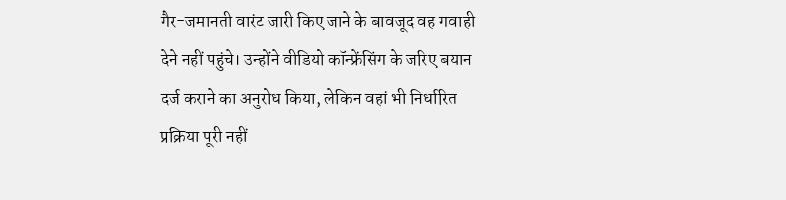गैर-जमानती वारंट जारी किए जाने के बावजूद वह गवाही देने नहीं पहुंचे। उन्होंने वीडियो कॉन्फ्रेंसिंग के जरिए बयान दर्ज कराने का अनुरोध किया, लेकिन वहां भी निर्धारित प्रक्रिया पूरी नहीं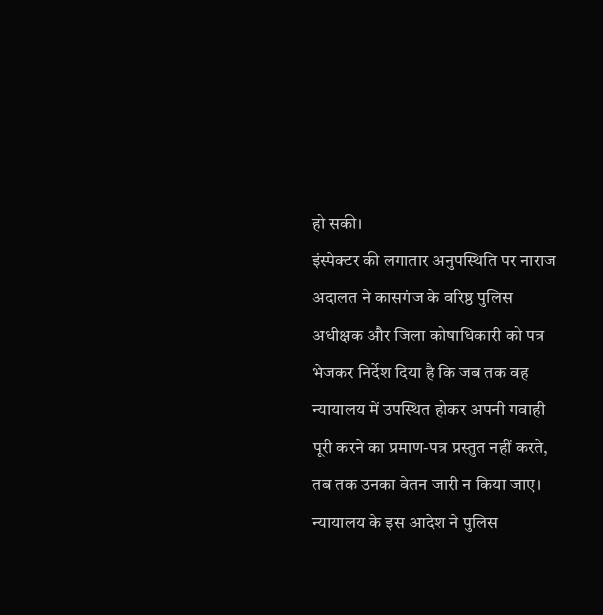हो सकी।
इंस्पेक्टर की लगातार अनुपस्थिति पर नाराज अदालत ने कासगंज के वरिष्ठ पुलिस अधीक्षक और जिला कोषाधिकारी को पत्र भेजकर निर्देश दिया है कि जब तक वह न्यायालय में उपस्थित होकर अपनी गवाही पूरी करने का प्रमाण-पत्र प्रस्तुत नहीं करते, तब तक उनका वेतन जारी न किया जाए।
न्यायालय के इस आदेश ने पुलिस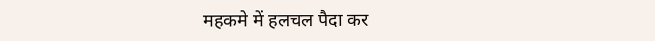महकमे में हलचल पैदा कर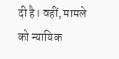दी है। वहीं, मामले को न्यायिक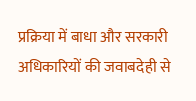प्रक्रिया में बाधा और सरकारी अधिकारियों की जवाबदेही से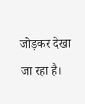जोड़कर देखा जा रहा है।